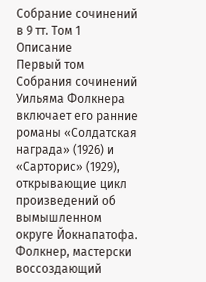Собрание сочинений в 9 тт. Том 1
Описание
Первый том Собрания сочинений Уильяма Фолкнера включает его ранние романы «Солдатская награда» (1926) и «Сарторис» (1929), открывающие цикл произведений об вымышленном округе Йокнапатофа. Фолкнер, мастерски воссоздающий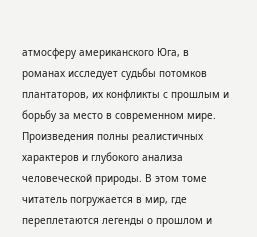атмосферу американского Юга, в романах исследует судьбы потомков плантаторов, их конфликты с прошлым и борьбу за место в современном мире. Произведения полны реалистичных характеров и глубокого анализа человеческой природы. В этом томе читатель погружается в мир, где переплетаются легенды о прошлом и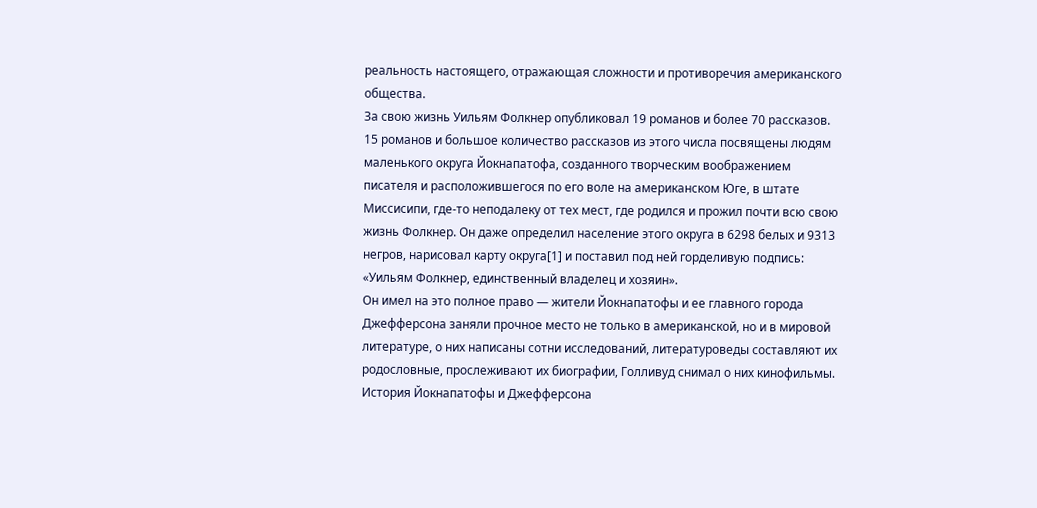реальность настоящего, отражающая сложности и противоречия американского общества.
За свою жизнь Уильям Фолкнер опубликовал 19 романов и более 70 рассказов. 15 романов и большое количество рассказов из этого числа посвящены людям маленького округа Йокнапатофа, созданного творческим воображением писателя и расположившегося по его воле на американском Юге, в штате Миссисипи, где-то неподалеку от тех мест, где родился и прожил почти всю свою жизнь Фолкнер. Он даже определил население этого округа в 6298 белых и 9313 негров, нарисовал карту округа[1] и поставил под ней горделивую подпись: «Уильям Фолкнер, единственный владелец и хозяин».
Он имел на это полное право — жители Йокнапатофы и ее главного города Джефферсона заняли прочное место не только в американской, но и в мировой литературе, о них написаны сотни исследований, литературоведы составляют их родословные, прослеживают их биографии, Голливуд снимал о них кинофильмы.
История Йокнапатофы и Джефферсона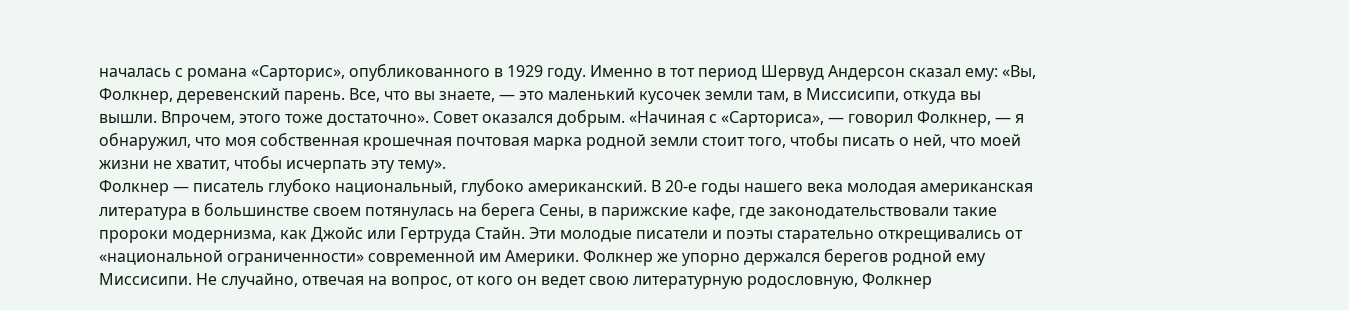началась с романа «Сарторис», опубликованного в 1929 году. Именно в тот период Шервуд Андерсон сказал ему: «Вы, Фолкнер, деревенский парень. Все, что вы знаете, — это маленький кусочек земли там, в Миссисипи, откуда вы вышли. Впрочем, этого тоже достаточно». Совет оказался добрым. «Начиная с «Сарториса», — говорил Фолкнер, — я обнаружил, что моя собственная крошечная почтовая марка родной земли стоит того, чтобы писать о ней, что моей жизни не хватит, чтобы исчерпать эту тему».
Фолкнер — писатель глубоко национальный, глубоко американский. В 20-е годы нашего века молодая американская литература в большинстве своем потянулась на берега Сены, в парижские кафе, где законодательствовали такие пророки модернизма, как Джойс или Гертруда Стайн. Эти молодые писатели и поэты старательно открещивались от «национальной ограниченности» современной им Америки. Фолкнер же упорно держался берегов родной ему Миссисипи. Не случайно, отвечая на вопрос, от кого он ведет свою литературную родословную, Фолкнер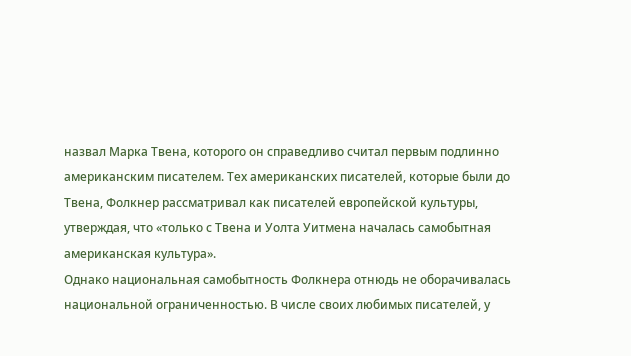назвал Марка Твена, которого он справедливо считал первым подлинно американским писателем. Тех американских писателей, которые были до Твена, Фолкнер рассматривал как писателей европейской культуры, утверждая, что «только с Твена и Уолта Уитмена началась самобытная американская культура».
Однако национальная самобытность Фолкнера отнюдь не оборачивалась национальной ограниченностью. В числе своих любимых писателей, у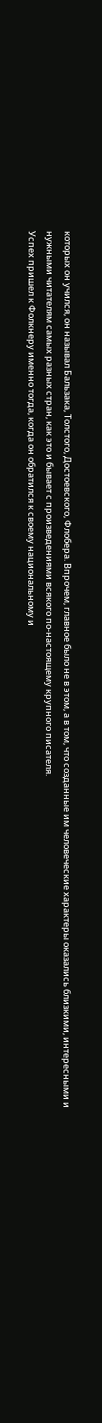которых он учился, он называл Бальзака, Толстого, Достоевского, Флобера. Впрочем, главное было не в этом, а в том, что созданные им человеческие характеры оказались близкими, интересными и нужными читателям самых разных стран, как это и бывает с произведениями всякого по-настоящему крупного писателя.
Успех пришел к Фолкнеру именно тогда, когда он обратился к своему национальному и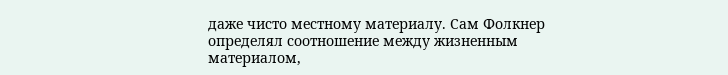даже чисто местному материалу. Сам Фолкнер определял соотношение между жизненным материалом,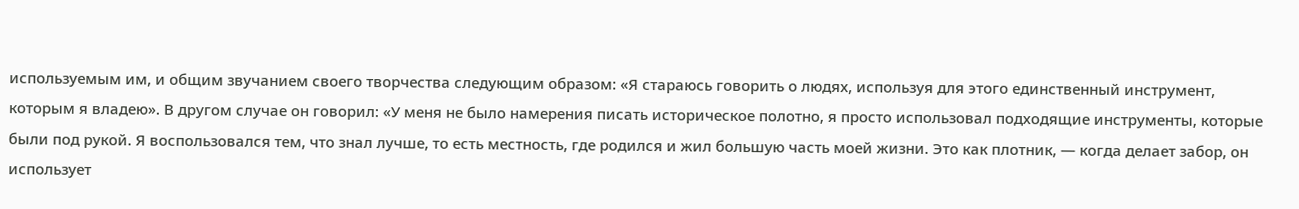используемым им, и общим звучанием своего творчества следующим образом: «Я стараюсь говорить о людях, используя для этого единственный инструмент, которым я владею». В другом случае он говорил: «У меня не было намерения писать историческое полотно, я просто использовал подходящие инструменты, которые были под рукой. Я воспользовался тем, что знал лучше, то есть местность, где родился и жил большую часть моей жизни. Это как плотник, — когда делает забор, он использует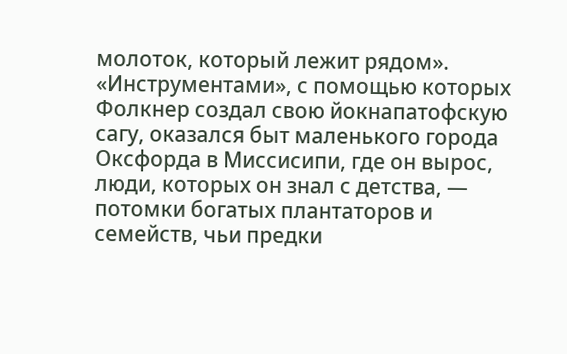молоток, который лежит рядом».
«Инструментами», с помощью которых Фолкнер создал свою йокнапатофскую сагу, оказался быт маленького города Оксфорда в Миссисипи, где он вырос, люди, которых он знал с детства, — потомки богатых плантаторов и семейств, чьи предки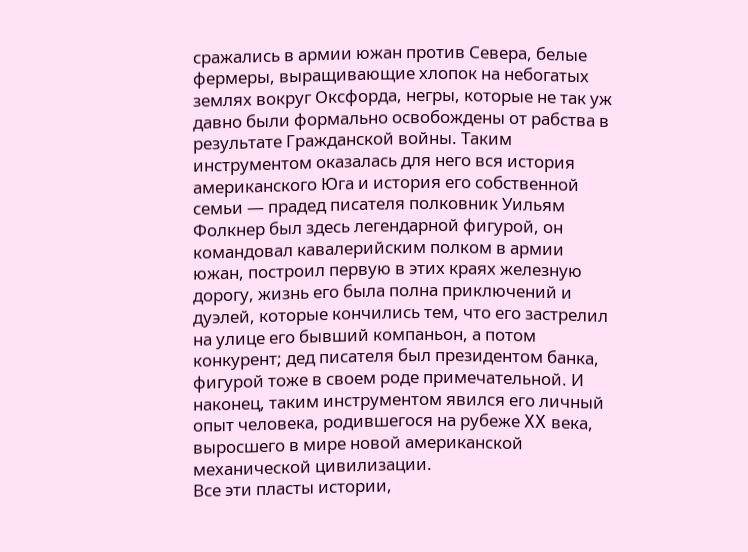сражались в армии южан против Севера, белые фермеры, выращивающие хлопок на небогатых землях вокруг Оксфорда, негры, которые не так уж давно были формально освобождены от рабства в результате Гражданской войны. Таким инструментом оказалась для него вся история американского Юга и история его собственной семьи — прадед писателя полковник Уильям Фолкнер был здесь легендарной фигурой, он командовал кавалерийским полком в армии южан, построил первую в этих краях железную дорогу, жизнь его была полна приключений и дуэлей, которые кончились тем, что его застрелил на улице его бывший компаньон, а потом конкурент; дед писателя был президентом банка, фигурой тоже в своем роде примечательной. И наконец, таким инструментом явился его личный опыт человека, родившегося на рубеже XX века, выросшего в мире новой американской механической цивилизации.
Все эти пласты истории,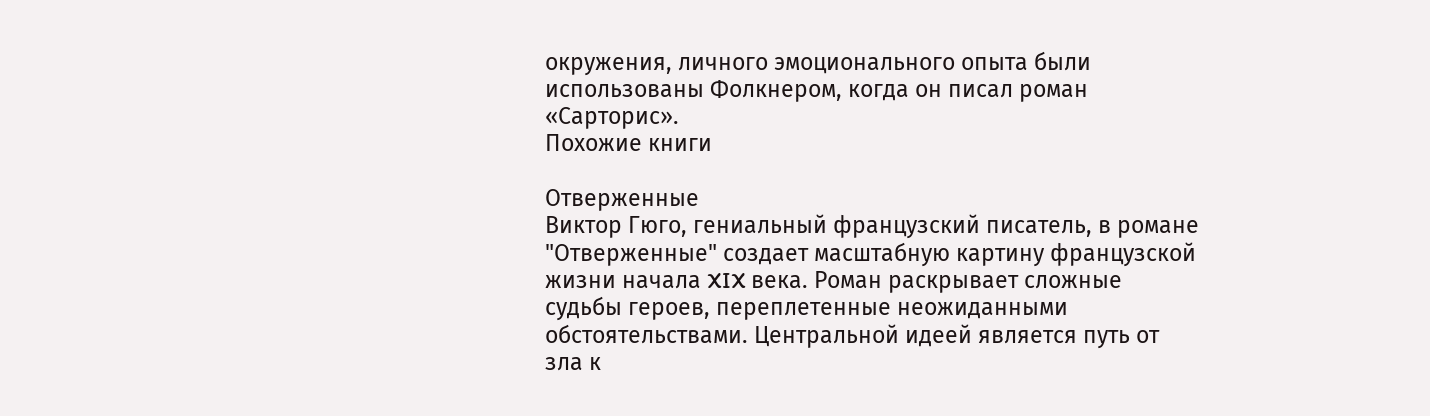окружения, личного эмоционального опыта были использованы Фолкнером, когда он писал роман «Сарторис».
Похожие книги

Отверженные
Виктор Гюго, гениальный французский писатель, в романе "Отверженные" создает масштабную картину французской жизни начала XIX века. Роман раскрывает сложные судьбы героев, переплетенные неожиданными обстоятельствами. Центральной идеей является путь от зла к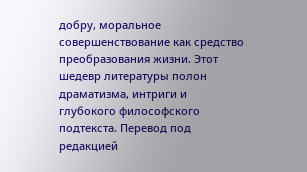добру, моральное совершенствование как средство преобразования жизни. Этот шедевр литературы полон драматизма, интриги и глубокого философского подтекста. Перевод под редакцией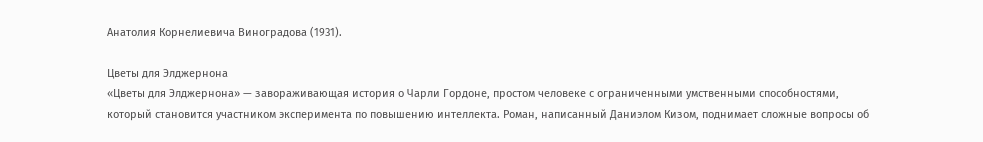Анатолия Корнелиевича Виноградова (1931).

Цветы для Элджернона
«Цветы для Элджернона» — завораживающая история о Чарли Гордоне, простом человеке с ограниченными умственными способностями, который становится участником эксперимента по повышению интеллекта. Роман, написанный Даниэлом Кизом, поднимает сложные вопросы об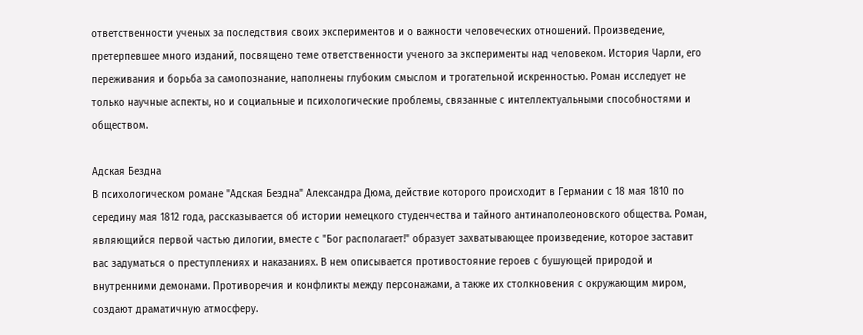ответственности ученых за последствия своих экспериментов и о важности человеческих отношений. Произведение, претерпевшее много изданий, посвящено теме ответственности ученого за эксперименты над человеком. История Чарли, его переживания и борьба за самопознание, наполнены глубоким смыслом и трогательной искренностью. Роман исследует не только научные аспекты, но и социальные и психологические проблемы, связанные с интеллектуальными способностями и обществом.

Адская Бездна
В психологическом романе "Адская Бездна" Александра Дюма, действие которого происходит в Германии с 18 мая 1810 по середину мая 1812 года, рассказывается об истории немецкого студенчества и тайного антинаполеоновского общества. Роман, являющийся первой частью дилогии, вместе с "Бог располагает!" образует захватывающее произведение, которое заставит вас задуматься о преступлениях и наказаниях. В нем описывается противостояние героев с бушующей природой и внутренними демонами. Противоречия и конфликты между персонажами, а также их столкновения с окружающим миром, создают драматичную атмосферу.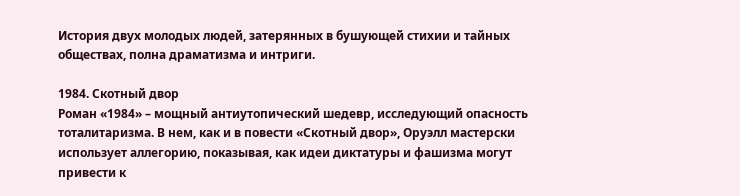История двух молодых людей, затерянных в бушующей стихии и тайных обществах, полна драматизма и интриги.

1984. Скотный двор
Роман «1984» – мощный антиутопический шедевр, исследующий опасность тоталитаризма. В нем, как и в повести «Скотный двор», Оруэлл мастерски использует аллегорию, показывая, как идеи диктатуры и фашизма могут привести к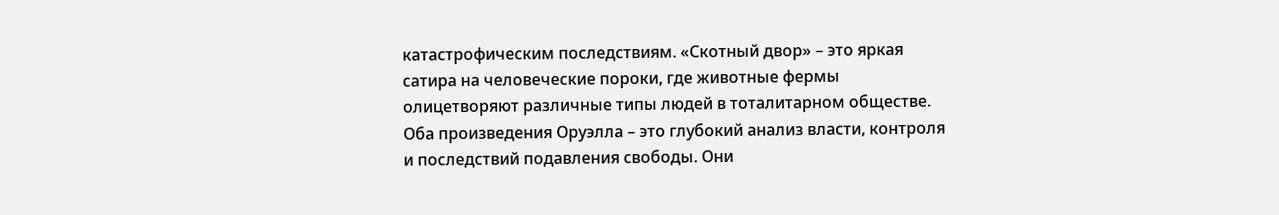катастрофическим последствиям. «Скотный двор» – это яркая сатира на человеческие пороки, где животные фермы олицетворяют различные типы людей в тоталитарном обществе. Оба произведения Оруэлла – это глубокий анализ власти, контроля и последствий подавления свободы. Они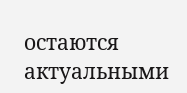остаются актуальными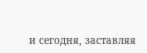и сегодня, заставляя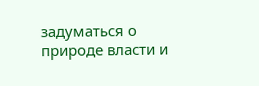задуматься о природе власти и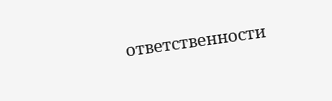ответственности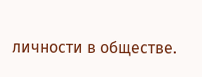личности в обществе.